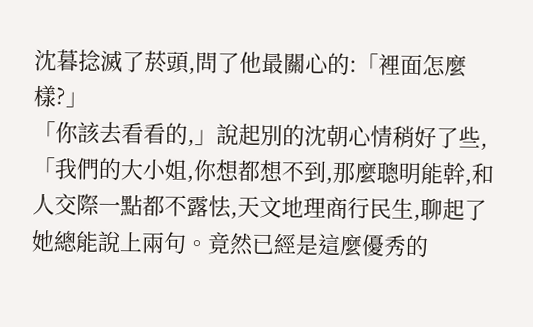沈暮捻滅了菸頭,問了他最關心的:「裡面怎麼樣?」
「你該去看看的,」說起別的沈朝心情稍好了些,「我們的大小姐,你想都想不到,那麼聰明能幹,和人交際一點都不露怯,天文地理商行民生,聊起了她總能說上兩句。竟然已經是這麼優秀的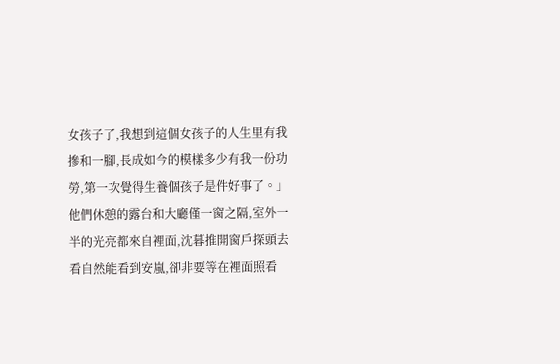女孩子了,我想到這個女孩子的人生里有我摻和一腳,長成如今的模樣多少有我一份功勞,第一次覺得生養個孩子是件好事了。」
他們休憩的露台和大廳僅一窗之隔,室外一半的光亮都來自裡面,沈暮推開窗戶探頭去看自然能看到安嵐,卻非要等在裡面照看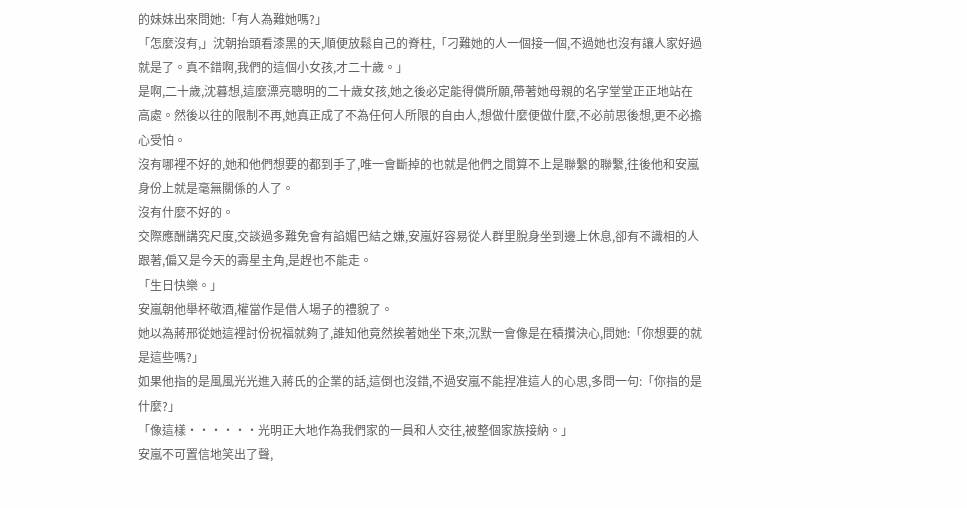的妹妹出來問她:「有人為難她嗎?」
「怎麼沒有,」沈朝抬頭看漆黑的天,順便放鬆自己的脊柱,「刁難她的人一個接一個,不過她也沒有讓人家好過就是了。真不錯啊,我們的這個小女孩,才二十歲。」
是啊,二十歲,沈暮想,這麼漂亮聰明的二十歲女孩,她之後必定能得償所願,帶著她母親的名字堂堂正正地站在高處。然後以往的限制不再,她真正成了不為任何人所限的自由人,想做什麼便做什麼,不必前思後想,更不必擔心受怕。
沒有哪裡不好的,她和他們想要的都到手了,唯一會斷掉的也就是他們之間算不上是聯繫的聯繫,往後他和安嵐身份上就是毫無關係的人了。
沒有什麼不好的。
交際應酬講究尺度,交談過多難免會有諂媚巴結之嫌,安嵐好容易從人群里脫身坐到邊上休息,卻有不識相的人跟著,偏又是今天的壽星主角,是趕也不能走。
「生日快樂。」
安嵐朝他舉杯敬酒,權當作是借人場子的禮貌了。
她以為蔣邢從她這裡討份祝福就夠了,誰知他竟然挨著她坐下來,沉默一會像是在積攢決心,問她:「你想要的就是這些嗎?」
如果他指的是風風光光進入蔣氏的企業的話,這倒也沒錯,不過安嵐不能捏准這人的心思,多問一句:「你指的是什麼?」
「像這樣······光明正大地作為我們家的一員和人交往,被整個家族接納。」
安嵐不可置信地笑出了聲,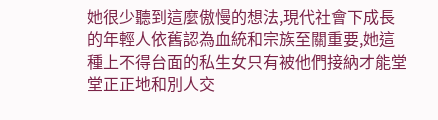她很少聽到這麼傲慢的想法,現代社會下成長的年輕人依舊認為血統和宗族至關重要,她這種上不得台面的私生女只有被他們接納才能堂堂正正地和別人交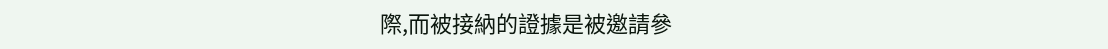際,而被接納的證據是被邀請參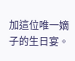加這位唯一嫡子的生日宴。